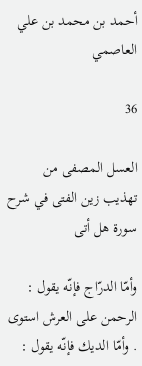أحمد بن محمد بن علي العاصمي

36

العسل المصفى من تهذيب زين الفتى في شرح سورة هل أتى

وأمّا الدرّاج فإنّه يقول : الرحمن على العرش استوى . وأمّا الديك فإنّه يقول :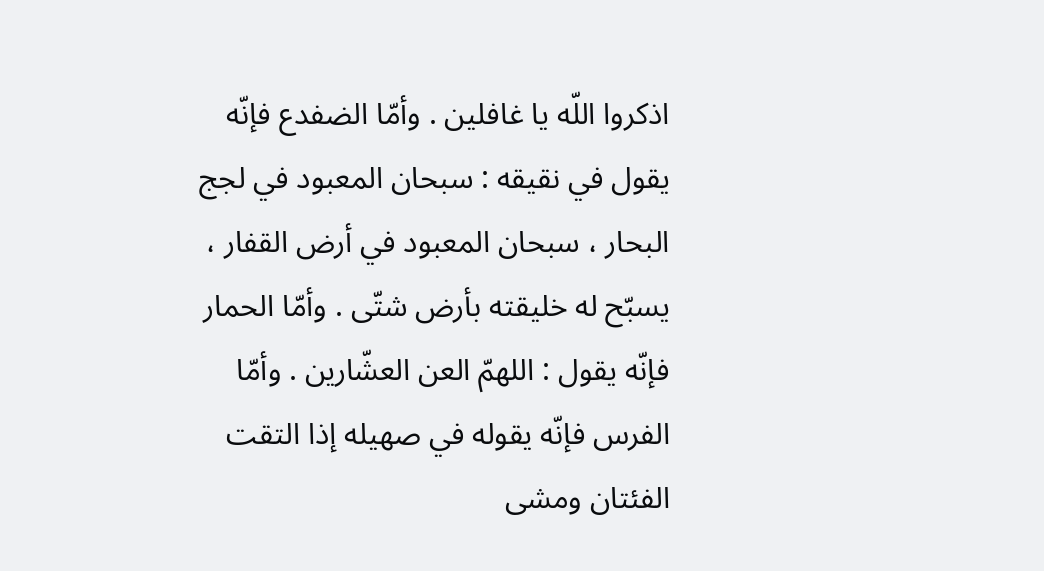اذكروا اللّه يا غافلين . وأمّا الضفدع فإنّه يقول في نقيقه : سبحان المعبود في لجج البحار ، سبحان المعبود في أرض القفار ، يسبّح له خليقته بأرض شتّى . وأمّا الحمار فإنّه يقول : اللهمّ العن العشّارين . وأمّا الفرس فإنّه يقوله في صهيله إذا التقت الفئتان ومشى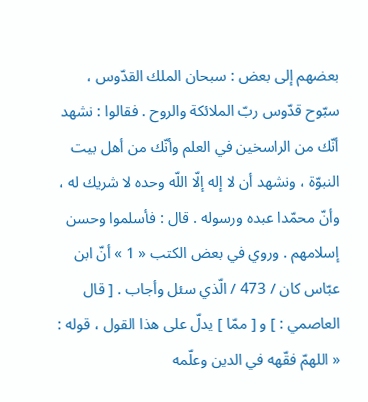بعضهم إلى بعض : سبحان الملك القدّوس ، سبّوح قدّوس ربّ الملائكة والروح . فقالوا : نشهد أنّك من الراسخين في العلم وأنّك من أهل بيت النبوّة ، ونشهد أن لا إله إلّا اللّه وحده لا شريك له ، وأنّ محمّدا عبده ورسوله . قال : فأسلموا وحسن إسلامهم . وروي في بعض الكتب « 1 » أنّ ابن عبّاس كان / 473 / الّذي سئل وأجاب . [ قال العاصمي : ] و [ ممّا ] يدلّ على هذا القول ، قوله : « اللهمّ فقّهه في الدين وعلّمه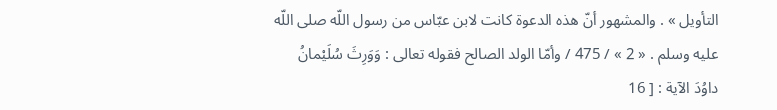التأويل » . والمشهور أنّ هذه الدعوة كانت لابن عبّاس من رسول اللّه صلى اللّه عليه وسلم . « 2 » / 475 / وأمّا الولد الصالح فقوله تعالى : وَوَرِثَ سُلَيْمانُ داوُدَ الآية : [ 16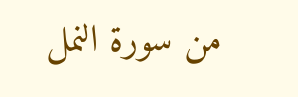من سورة النمل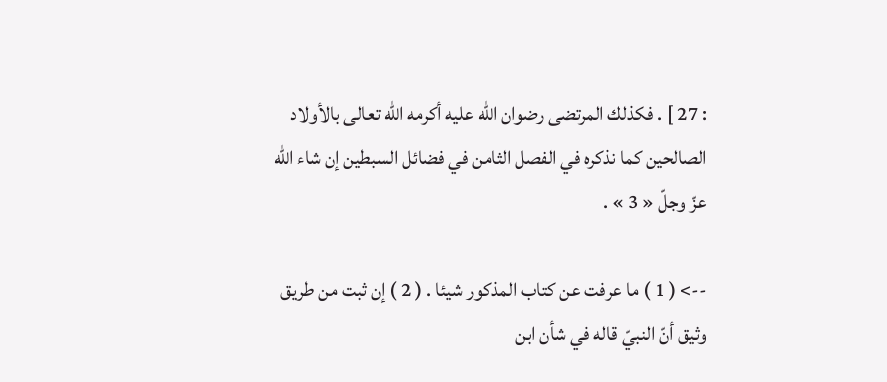: 27 ] . فكذلك المرتضى رضوان اللّه عليه أكرمه اللّه تعالى بالأولاد الصالحين كما نذكره في الفصل الثامن في فضائل السبطين إن شاء اللّه عزّ وجلّ « 3 » .

--> ( 1 ) ما عرفت عن كتاب المذكور شيئا . ( 2 ) إن ثبت من طريق وثيق أنّ النبيّ قاله في شأن ابن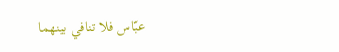عبّاس فلا تنافي بينهما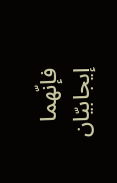فإنّهما إيجابيّان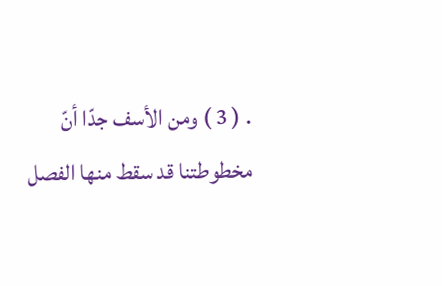. ( 3 ) ومن الأسف جدّا أنّ مخطوطتنا قد سقط منها الفصل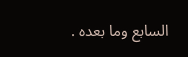السابع وما بعده .